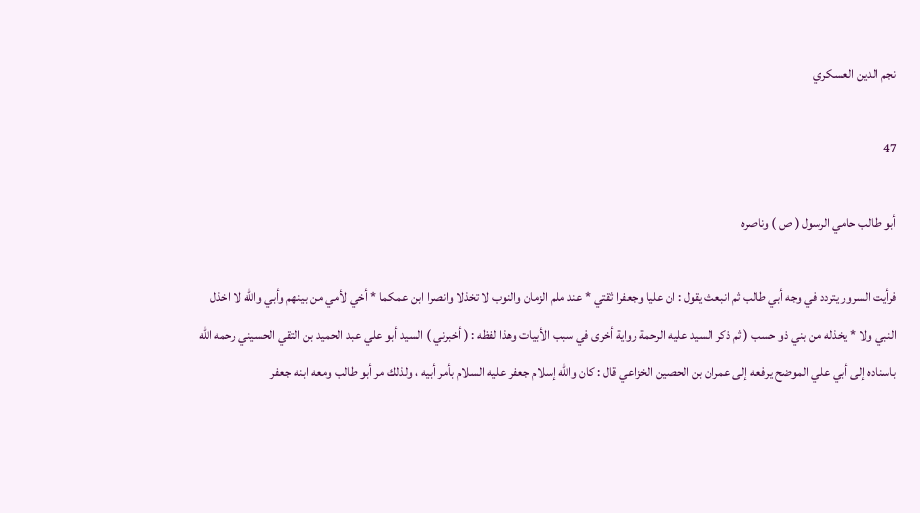نجم الدين العسكري

47

أبو طالب حامي الرسول ( ص ) وناصره

فرأيت السرور يتردد في وجه أبي طالب ثم انبعث يقول : ان عليا وجعفرا ثقتي * عند ملم الزمان والنوب لا تخذلا وانصرا ابن عمكما * أخي لأمي من بينهم وأبي والله لا اخذل النبي ولا * يخذله من بني ذو حسب ( ثم ذكر السيد عليه الرحمة رواية أخرى في سبب الأبيات وهذا لفظه : ( أخبرني ) السيد أبو علي عبد الحميد بن التقي الحسيني رحمه الله باسناده إلى أبي علي الموضح يرفعه إلى عمران بن الحصين الخزاعي قال : كان والله إسلام جعفر عليه السلام بأمر أبيه ، ولذلك مر أبو طالب ومعه ابنه جعفر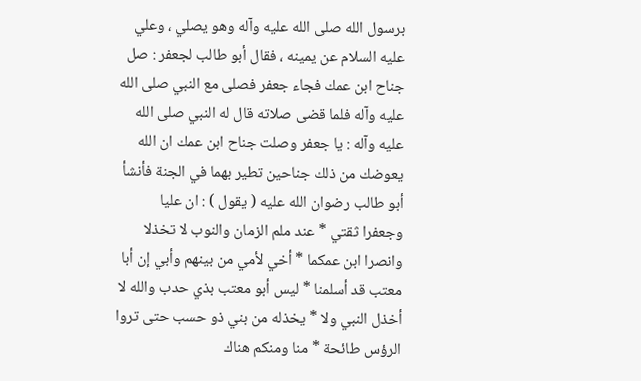برسول الله صلى الله عليه وآله وهو يصلي ، وعلي عليه السلام عن يمينه ، فقال أبو طالب لجعفر : صل جناح ابن عمك فجاء جعفر فصلى مع النبي صلى الله عليه وآله فلما قضى صلاته قال له النبي صلى الله عليه وآله : يا جعفر وصلت جناح ابن عمك ان الله يعوضك من ذلك جناحين تطير بهما في الجنة فأنشأ أبو طالب رضوان الله عليه ( يقول ) : ان عليا وجعفرا ثقتي * عند ملم الزمان والنوب لا تخذلا وانصرا ابن عمكما * أخي لأمي من بينهم وأبي إن أبا معتب قد أسلمنا * ليس أبو معتب بذي حدب والله لا أخذل النبي ولا * يخذله من بني ذو حسب حتى تروا الرؤس طائحة * منا ومنكم هناك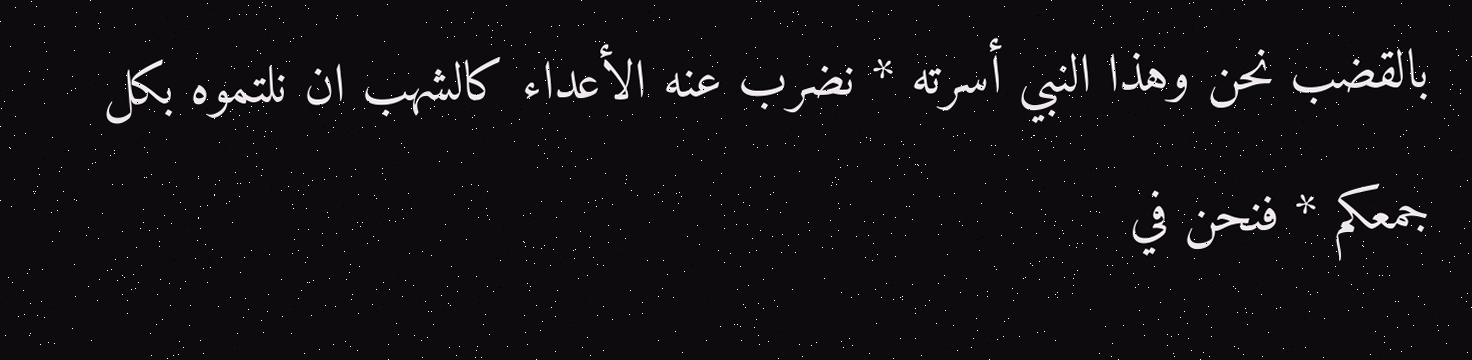بالقضب نحن وهذا النبي أسرته * نضرب عنه الأعداء كالشهب ان نلتموه بكل جمعكم * فنحن في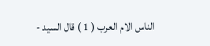الناس الام العرب ( 1 ) قال السيد -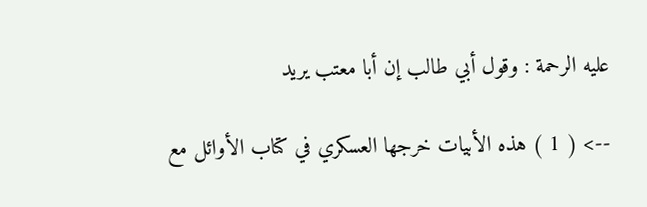عليه الرحمة : وقول أبي طالب إن أبا معتب يريد

--> ( 1 ) هذه الأبيات خرجها العسكري في كتاب الأوائل مع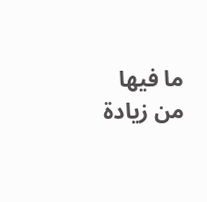ما فيها من زيادة